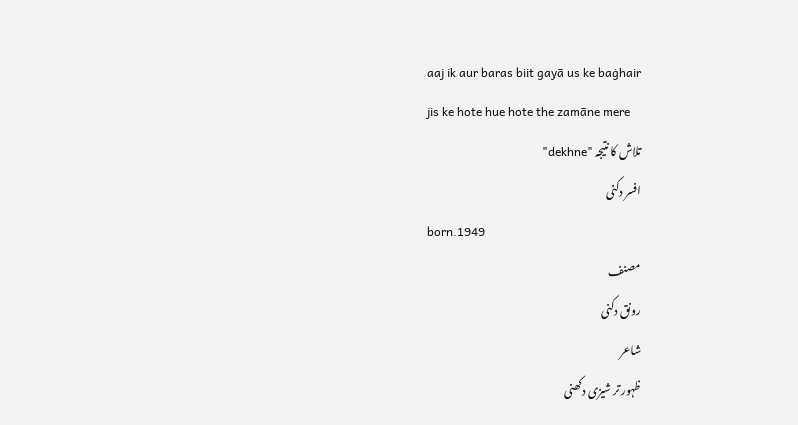aaj ik aur baras biit gayā us ke baġhair
jis ke hote hue hote the zamāne mere
تلاش کا نتیجہ "dekhne"
افسر دکنی
born.1949
مصنف
رونق دکنی
شاعر
ظہور تر شیزی دکھنی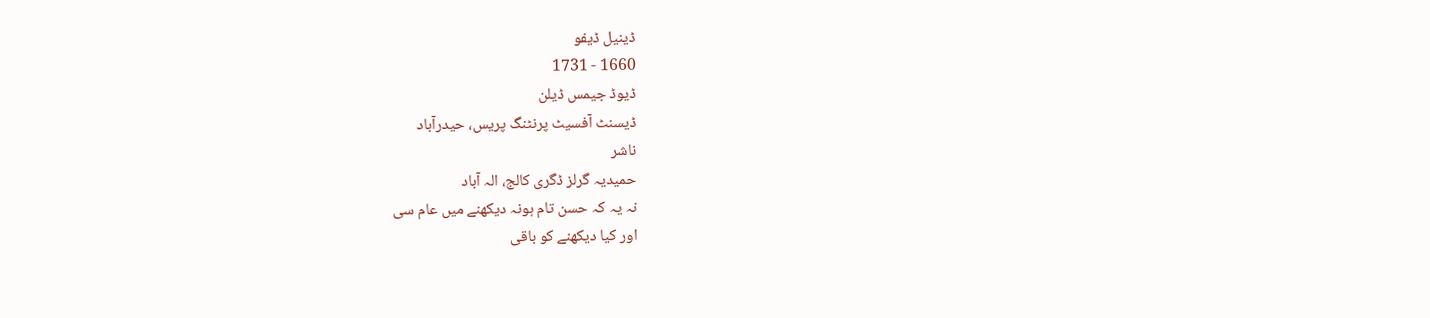ڈینیل ڈیفو
1660 - 1731
ڈیوڈ جیمس ڈیلن
ڈیسنٹ آفسیٹ پرنٹنگ پریس، حیدرآباد
ناشر
حمیدیہ گرلز ڈگری کالج، الہ آباد
نہ یہ کہ حسن تام ہونہ دیکھنے میں عام سی
اور کیا دیکھنے کو باقی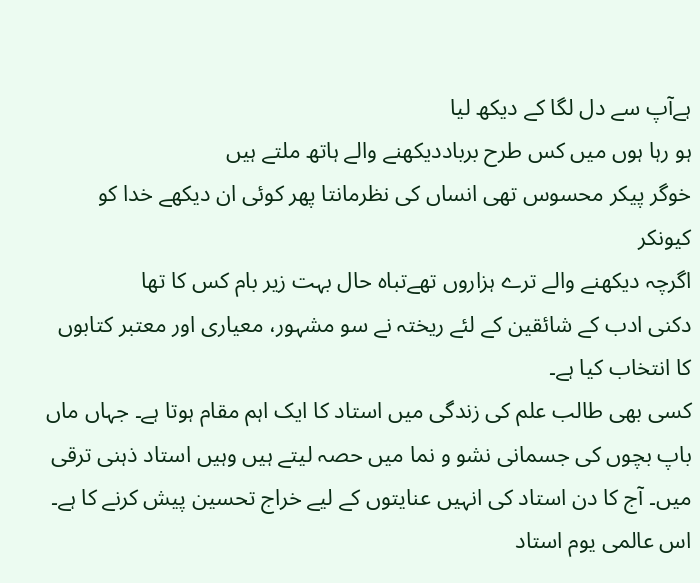ہےآپ سے دل لگا کے دیکھ لیا
ہو رہا ہوں میں کس طرح برباددیکھنے والے ہاتھ ملتے ہیں
خوگر پیکر محسوس تھی انساں کی نظرمانتا پھر کوئی ان دیکھے خدا کو کیونکر
اگرچہ دیکھنے والے ترے ہزاروں تھےتباہ حال بہت زیر بام کس کا تھا
دکنی ادب کے شائقین کے لئے ریختہ نے سو مشہور، معیاری اور معتبر کتابوں کا انتخاب کیا ہے۔
کسی بھی طالب علم کی زندگی میں استاد کا ایک اہم مقام ہوتا ہے۔ جہاں ماں باپ بچوں کی جسمانی نشو و نما میں حصہ لیتے ہیں وہیں استاد ذہنی ترقی میں۔ آج کا دن استاد کی انہیں عنایتوں کے لیے خراج تحسین پیش کرنے کا ہے۔ اس عالمی یوم استاد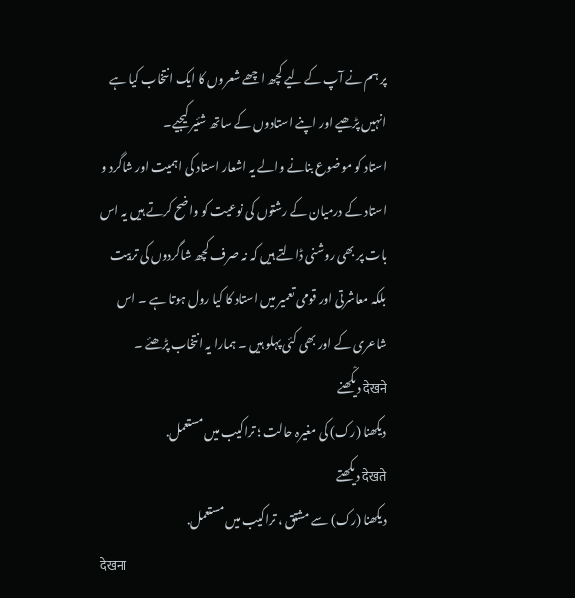پر ہم نے آپ کے لیے کچھ اچھے شعروں کا ایک انتخاب کیا ہے انہیں پڑھیے اور اپنے استادوں کے ساتھ شئیر کیجیے۔
استاد کو موضوع بنانے والے یہ اشعار استاد کی اہمیت اور شاگرد و استاد کے درمیان کے رشتوں کی نوعیت کو واضح کرتے ہیں یہ اس بات پر بھی روشنی ڈالتے ہیں کہ نہ صرف کچھ شاگردوں کی تربیت بلکہ معاشرتی اور قومی تعمیر میں استاد کا کیا رول ہوتا ہے ۔ اس شاعری کے اور بھی کئی پہلو ہیں ۔ ہمارا یہ انتخاب پڑھئے ۔
देखने دیکْھنے
دیکھنا (رک) کی مغیرہ حالت ؛ تراکیب میں مستعمل.
देखते دیکھتے
دیکھنا (رک) سے مشتق ، تراکیب میں مستعمل.
देखना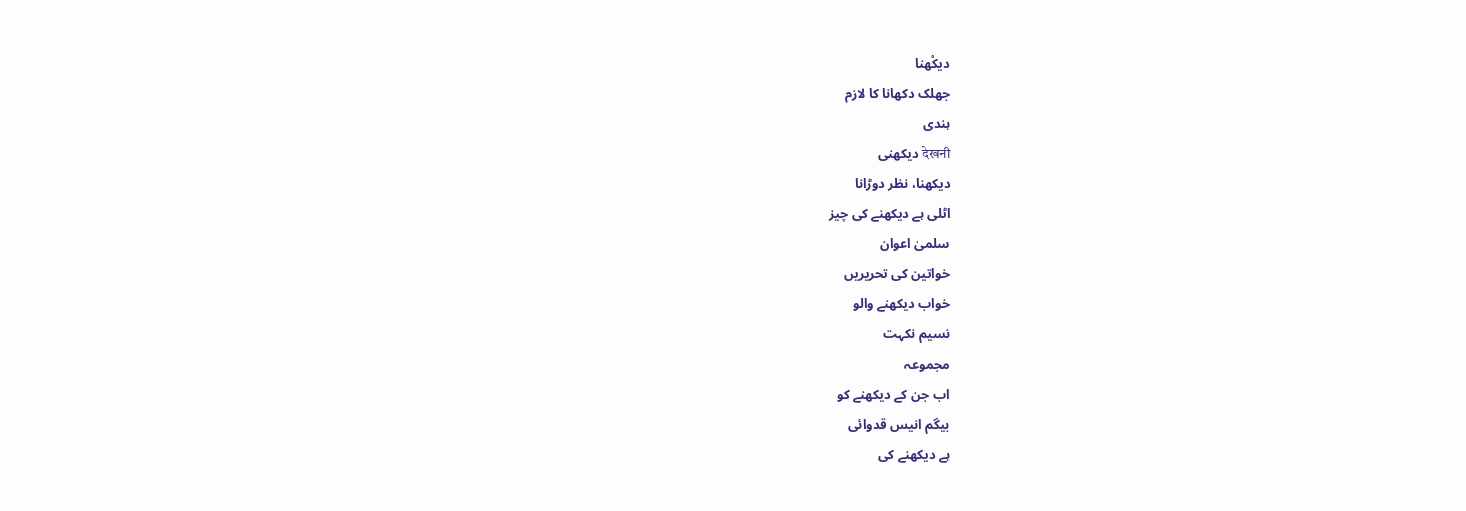دیکْھنا
جھلک دکھانا کا لازم
ہندی
देखनी دیکھنی
دیکھنا، نظر دوڑانا
اٹلی ہے دیکھنے کی چیز
سلمیٰ اعوان
خواتین کی تحریریں
خواب دیکھنے والو
نسیم نکہت
مجموعہ
اب جن کے دیکھنے کو
بیگم انیس قدوائی
ہے دیکھنے کی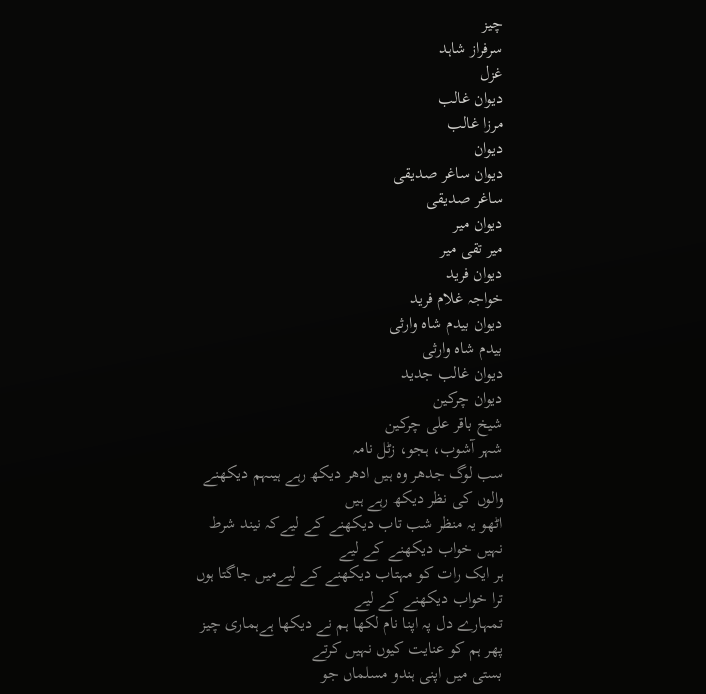چیز
سرفراز شاہد
غزل
دیوان غالب
مرزا غالب
دیوان
دیوان ساغر صدیقی
ساغر صدیقی
دیوان میر
میر تقی میر
دیوان فرید
خواجہ غلام فرید
دیوان بیدم شاہ وارثی
بیدم شاہ وارثی
دیوان غالب جدید
دیوان چرکین
شیخ باقر علی چرکین
شہر آشوب، ہجو، زٹل نامہ
سب لوگ جدھر وہ ہیں ادھر دیکھ رہے ہیںہم دیکھنے والوں کی نظر دیکھ رہے ہیں
اٹھو یہ منظر شب تاب دیکھنے کے لیےکہ نیند شرط نہیں خواب دیکھنے کے لیے
ہر ایک رات کو مہتاب دیکھنے کے لیےمیں جاگتا ہوں ترا خواب دیکھنے کے لیے
تمہارے دل پہ اپنا نام لکھا ہم نے دیکھا ہےہماری چیز پھر ہم کو عنایت کیوں نہیں کرتے
بستی میں اپنی ہندو مسلماں جو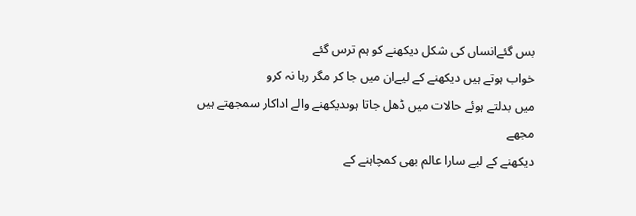بس گئےانساں کی شکل دیکھنے کو ہم ترس گئے
خواب ہوتے ہیں دیکھنے کے لیےان میں جا کر مگر رہا نہ کرو
میں بدلتے ہوئے حالات میں ڈھل جاتا ہوںدیکھنے والے اداکار سمجھتے ہیں مجھے
دیکھنے کے لیے سارا عالم بھی کمچاہنے کے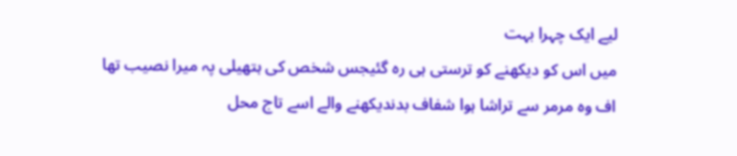لیے ایک چہرا بہت
میں اس کو دیکھنے کو ترستی ہی رہ گئیجس شخص کی ہتھیلی پہ میرا نصیب تھا
اف وہ مرمر سے تراشا ہوا شفاف بدندیکھنے والے اسے تاج محل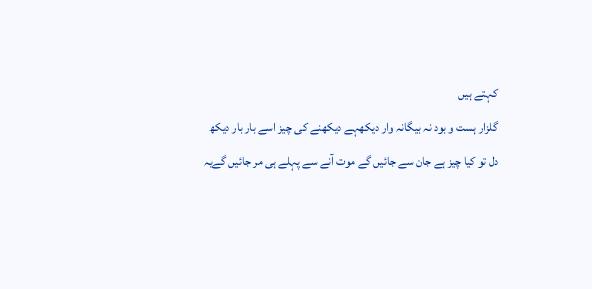کہتے ہیں
گلزار ہست و بود نہ بیگانہ وار دیکھہے دیکھنے کی چیز اسے بار بار دیکھ
دل تو کیا چیز ہے جان سے جائیں گے موت آنے سے پہلے ہی مر جائیں گےیہ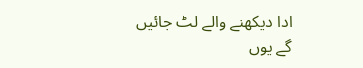ادا دیکھنے والے لٹ جائیں گے یوں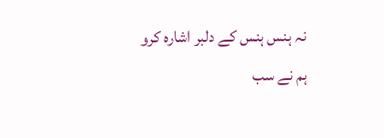نہ ہنس ہنس کے دلبر اشارہ کرو
ہم نے سب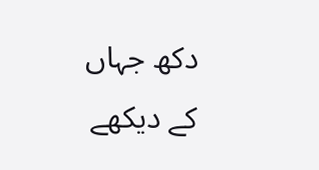دکھ جہاں کے دیکھے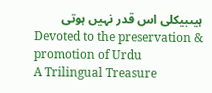ہیںبیکلی اس قدر نہیں ہوتی
Devoted to the preservation & promotion of Urdu
A Trilingual Treasure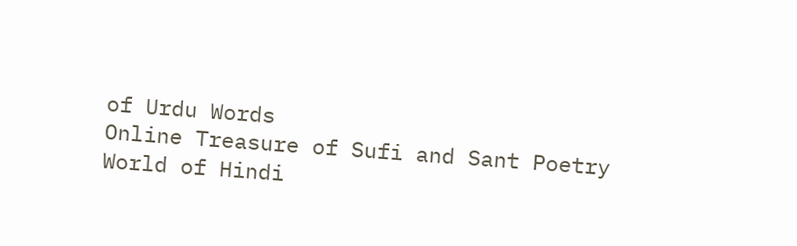of Urdu Words
Online Treasure of Sufi and Sant Poetry
World of Hindi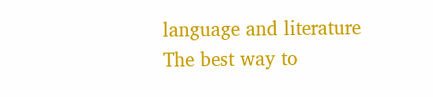language and literature
The best way to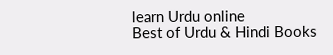learn Urdu online
Best of Urdu & Hindi Books